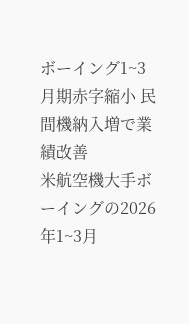ボーイング1~3月期赤字縮小 民間機納入増で業績改善
米航空機大手ボーイングの2026年1~3月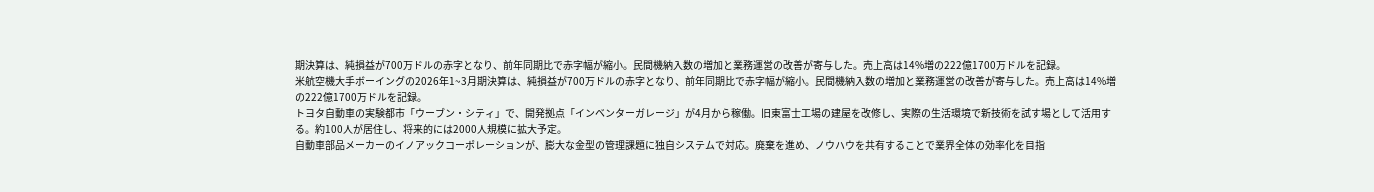期決算は、純損益が700万ドルの赤字となり、前年同期比で赤字幅が縮小。民間機納入数の増加と業務運営の改善が寄与した。売上高は14%増の222億1700万ドルを記録。
米航空機大手ボーイングの2026年1~3月期決算は、純損益が700万ドルの赤字となり、前年同期比で赤字幅が縮小。民間機納入数の増加と業務運営の改善が寄与した。売上高は14%増の222億1700万ドルを記録。
トヨタ自動車の実験都市「ウーブン・シティ」で、開発拠点「インベンターガレージ」が4月から稼働。旧東富士工場の建屋を改修し、実際の生活環境で新技術を試す場として活用する。約100人が居住し、将来的には2000人規模に拡大予定。
自動車部品メーカーのイノアックコーポレーションが、膨大な金型の管理課題に独自システムで対応。廃棄を進め、ノウハウを共有することで業界全体の効率化を目指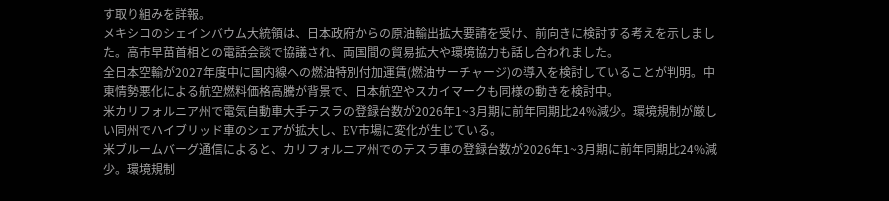す取り組みを詳報。
メキシコのシェインバウム大統領は、日本政府からの原油輸出拡大要請を受け、前向きに検討する考えを示しました。高市早苗首相との電話会談で協議され、両国間の貿易拡大や環境協力も話し合われました。
全日本空輸が2027年度中に国内線への燃油特別付加運賃(燃油サーチャージ)の導入を検討していることが判明。中東情勢悪化による航空燃料価格高騰が背景で、日本航空やスカイマークも同様の動きを検討中。
米カリフォルニア州で電気自動車大手テスラの登録台数が2026年1~3月期に前年同期比24%減少。環境規制が厳しい同州でハイブリッド車のシェアが拡大し、EV市場に変化が生じている。
米ブルームバーグ通信によると、カリフォルニア州でのテスラ車の登録台数が2026年1~3月期に前年同期比24%減少。環境規制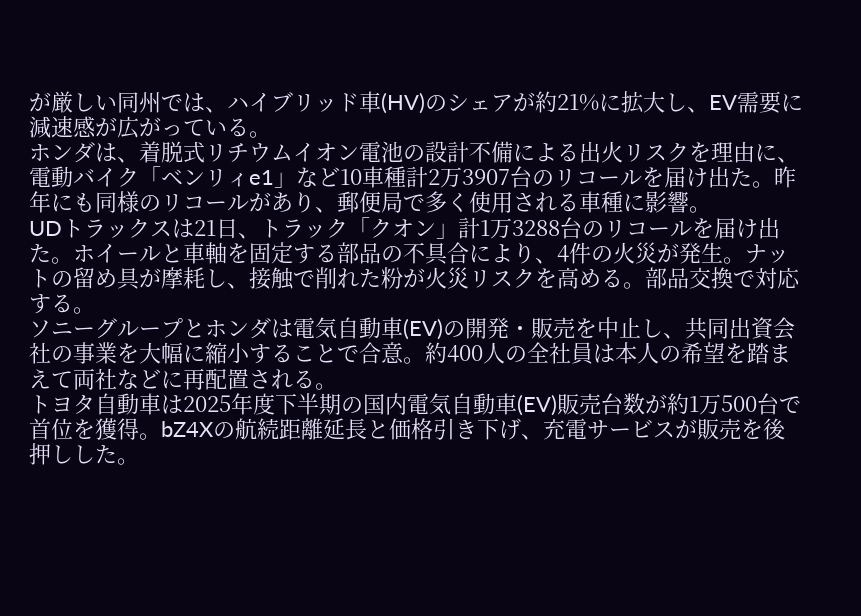が厳しい同州では、ハイブリッド車(HV)のシェアが約21%に拡大し、EV需要に減速感が広がっている。
ホンダは、着脱式リチウムイオン電池の設計不備による出火リスクを理由に、電動バイク「ベンリィe1」など10車種計2万3907台のリコールを届け出た。昨年にも同様のリコールがあり、郵便局で多く使用される車種に影響。
UDトラックスは21日、トラック「クオン」計1万3288台のリコールを届け出た。ホイールと車軸を固定する部品の不具合により、4件の火災が発生。ナットの留め具が摩耗し、接触で削れた粉が火災リスクを高める。部品交換で対応する。
ソニーグループとホンダは電気自動車(EV)の開発・販売を中止し、共同出資会社の事業を大幅に縮小することで合意。約400人の全社員は本人の希望を踏まえて両社などに再配置される。
トヨタ自動車は2025年度下半期の国内電気自動車(EV)販売台数が約1万500台で首位を獲得。bZ4Xの航続距離延長と価格引き下げ、充電サービスが販売を後押しした。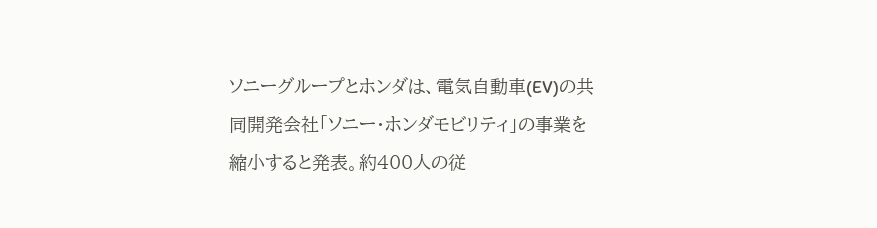ソニーグループとホンダは、電気自動車(EV)の共同開発会社「ソニー・ホンダモビリティ」の事業を縮小すると発表。約400人の従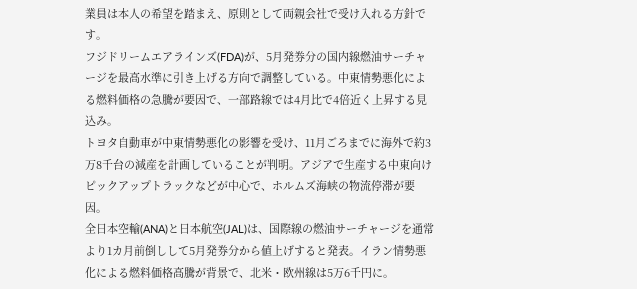業員は本人の希望を踏まえ、原則として両親会社で受け入れる方針です。
フジドリームエアラインズ(FDA)が、5月発券分の国内線燃油サーチャージを最高水準に引き上げる方向で調整している。中東情勢悪化による燃料価格の急騰が要因で、一部路線では4月比で4倍近く上昇する見込み。
トヨタ自動車が中東情勢悪化の影響を受け、11月ごろまでに海外で約3万8千台の減産を計画していることが判明。アジアで生産する中東向けピックアップトラックなどが中心で、ホルムズ海峡の物流停滞が要因。
全日本空輸(ANA)と日本航空(JAL)は、国際線の燃油サーチャージを通常より1カ月前倒しして5月発券分から値上げすると発表。イラン情勢悪化による燃料価格高騰が背景で、北米・欧州線は5万6千円に。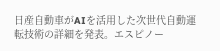日産自動車がAIを活用した次世代自動運転技術の詳細を発表。エスピノー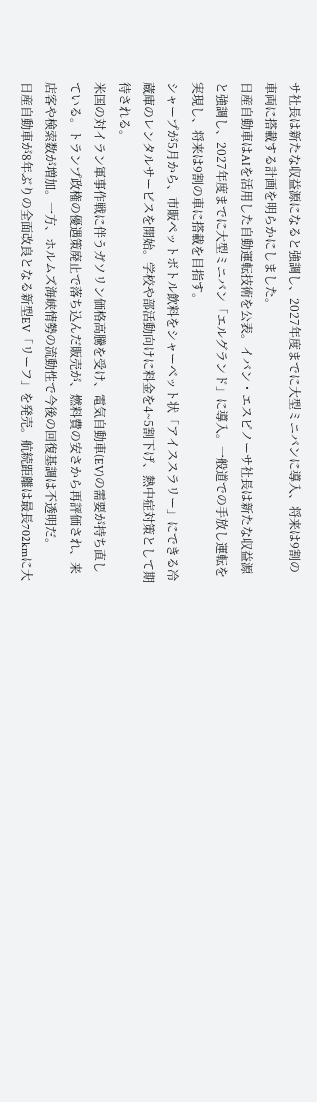サ社長は新たな収益源になると強調し、2027年度までに大型ミニバンに導入、将来は9割の車両に搭載する計画を明らかにしました。
日産自動車はAIを活用した自動運転技術を公表。イバン・エスピノーサ社長は新たな収益源と強調し、2027年度までに大型ミニバン「エルグランド」に導入。一般道での手放し運転を実現し、将来は9割の車に搭載を目指す。
シャープが5月から、市販ペットボトル飲料をシャーベット状「アイススラリー」にできる冷蔵庫のレンタルサービスを開始。学校や部活動向けに料金を4~5割下げ、熱中症対策として期待される。
米国の対イラン軍事作戦に伴うガソリン価格高騰を受け、電気自動車(EV)の需要が持ち直している。トランプ政権の優遇策廃止で落ち込んだ販売が、燃料費の安さから再評価され、来店客や検索数が増加。一方、ホルムズ海峡情勢の流動性で今後の回復基調は不透明だ。
日産自動車が8年ぶりの全面改良となる新型EV「リーフ」を発売。航続距離は最長702kmに大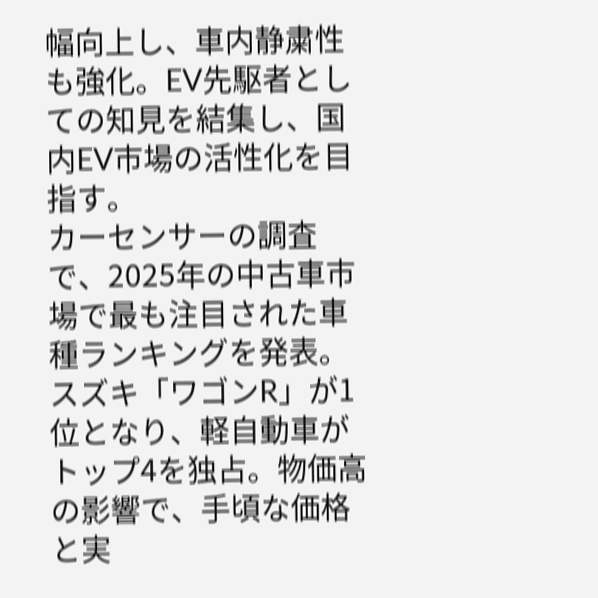幅向上し、車内静粛性も強化。EV先駆者としての知見を結集し、国内EV市場の活性化を目指す。
カーセンサーの調査で、2025年の中古車市場で最も注目された車種ランキングを発表。スズキ「ワゴンR」が1位となり、軽自動車がトップ4を独占。物価高の影響で、手頃な価格と実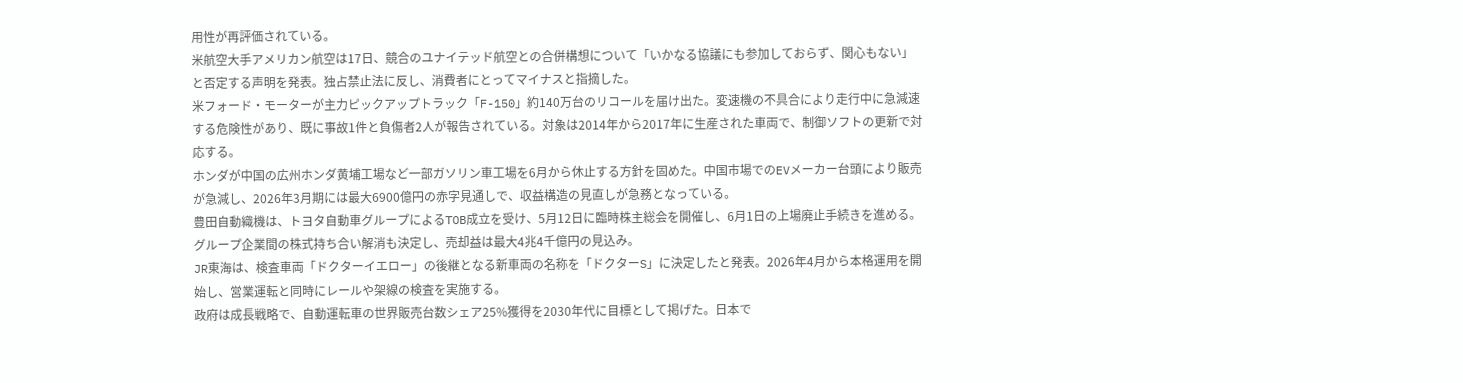用性が再評価されている。
米航空大手アメリカン航空は17日、競合のユナイテッド航空との合併構想について「いかなる協議にも参加しておらず、関心もない」と否定する声明を発表。独占禁止法に反し、消費者にとってマイナスと指摘した。
米フォード・モーターが主力ピックアップトラック「F-150」約140万台のリコールを届け出た。変速機の不具合により走行中に急減速する危険性があり、既に事故1件と負傷者2人が報告されている。対象は2014年から2017年に生産された車両で、制御ソフトの更新で対応する。
ホンダが中国の広州ホンダ黄埔工場など一部ガソリン車工場を6月から休止する方針を固めた。中国市場でのEVメーカー台頭により販売が急減し、2026年3月期には最大6900億円の赤字見通しで、収益構造の見直しが急務となっている。
豊田自動織機は、トヨタ自動車グループによるTOB成立を受け、5月12日に臨時株主総会を開催し、6月1日の上場廃止手続きを進める。グループ企業間の株式持ち合い解消も決定し、売却益は最大4兆4千億円の見込み。
JR東海は、検査車両「ドクターイエロー」の後継となる新車両の名称を「ドクターS」に決定したと発表。2026年4月から本格運用を開始し、営業運転と同時にレールや架線の検査を実施する。
政府は成長戦略で、自動運転車の世界販売台数シェア25%獲得を2030年代に目標として掲げた。日本で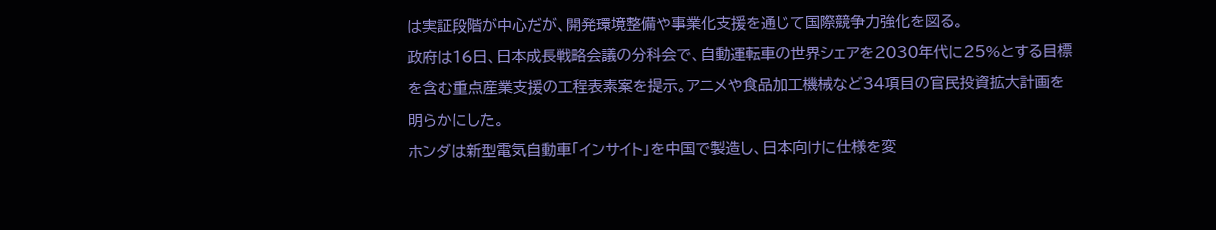は実証段階が中心だが、開発環境整備や事業化支援を通じて国際競争力強化を図る。
政府は16日、日本成長戦略会議の分科会で、自動運転車の世界シェアを2030年代に25%とする目標を含む重点産業支援の工程表素案を提示。アニメや食品加工機械など34項目の官民投資拡大計画を明らかにした。
ホンダは新型電気自動車「インサイト」を中国で製造し、日本向けに仕様を変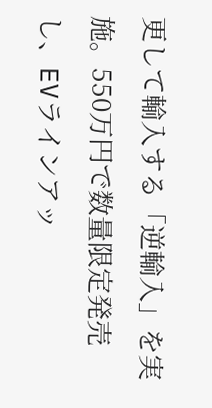更して輸入する「逆輸入」を実施。550万円で数量限定発売し、EVラインアッ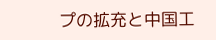プの拡充と中国工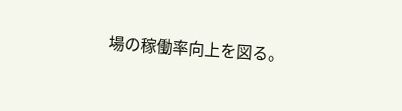場の稼働率向上を図る。